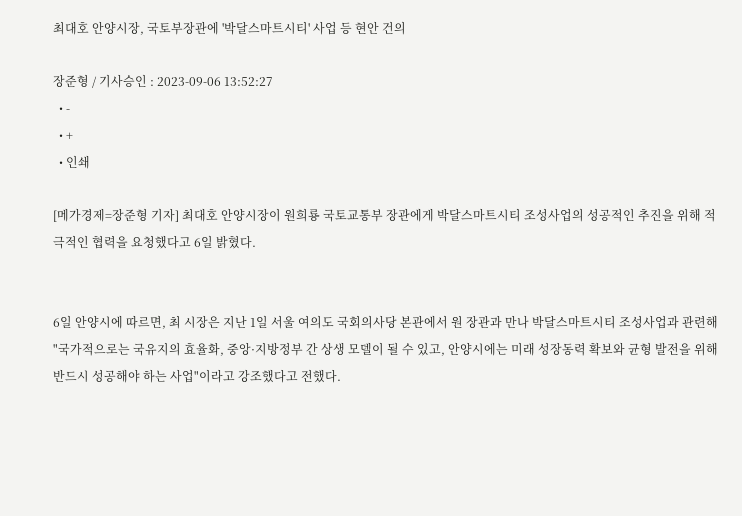최대호 안양시장, 국토부장관에 '박달스마트시티' 사업 등 현안 건의

장준형 / 기사승인 : 2023-09-06 13:52:27
  • -
  • +
  • 인쇄

[메가경제=장준형 기자] 최대호 안양시장이 원희룡 국토교통부 장관에게 박달스마트시티 조성사업의 성공적인 추진을 위해 적극적인 협력을 요청했다고 6일 밝혔다.


6일 안양시에 따르면, 최 시장은 지난 1일 서울 여의도 국회의사당 본관에서 원 장관과 만나 박달스마트시티 조성사업과 관련해 "국가적으로는 국유지의 효율화, 중앙·지방정부 간 상생 모델이 될 수 있고, 안양시에는 미래 성장동력 확보와 균형 발전을 위해 반드시 성공해야 하는 사업"이라고 강조했다고 전했다.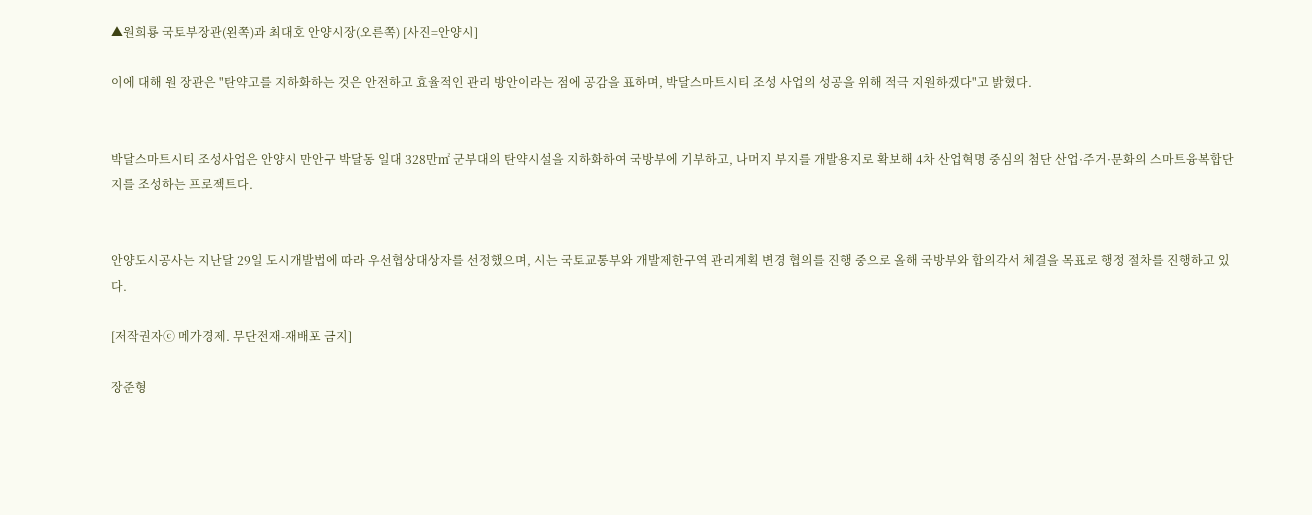▲원희룡 국토부장관(왼쪽)과 최대호 안양시장(오른쪽) [사진=안양시]

이에 대해 원 장관은 "탄약고를 지하화하는 것은 안전하고 효율적인 관리 방안이라는 점에 공감을 표하며, 박달스마트시티 조성 사업의 성공을 위해 적극 지원하겠다"고 밝혔다.


박달스마트시티 조성사업은 안양시 만안구 박달동 일대 328만㎡ 군부대의 탄약시설을 지하화하여 국방부에 기부하고, 나머지 부지를 개발용지로 확보해 4차 산업혁명 중심의 첨단 산업·주거·문화의 스마트융복합단지를 조성하는 프로젝트다.


안양도시공사는 지난달 29일 도시개발법에 따라 우선협상대상자를 선정했으며, 시는 국토교통부와 개발제한구역 관리계획 변경 협의를 진행 중으로 올해 국방부와 합의각서 체결을 목표로 행정 절차를 진행하고 있다.

[저작권자ⓒ 메가경제. 무단전재-재배포 금지]

장준형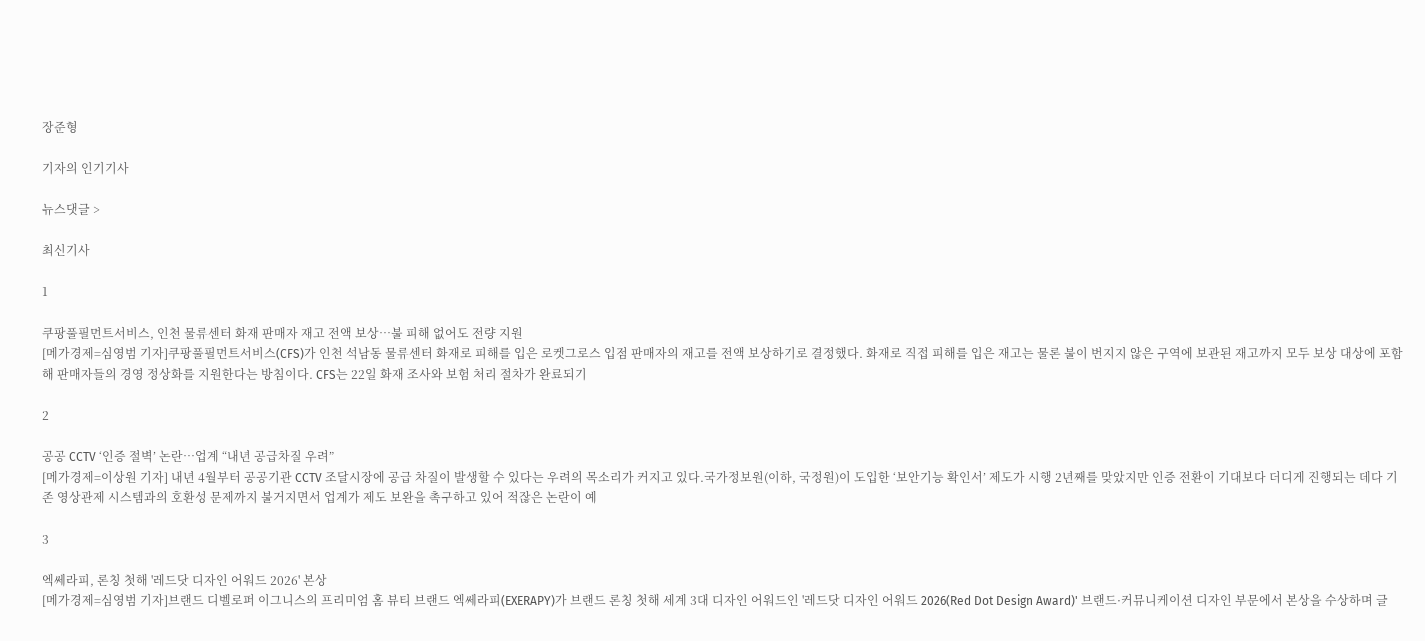장준형

기자의 인기기사

뉴스댓글 >

최신기사

1

쿠팡풀필먼트서비스, 인천 물류센터 화재 판매자 재고 전액 보상…불 피해 없어도 전량 지원
[메가경제=심영범 기자]쿠팡풀필먼트서비스(CFS)가 인천 석남동 물류센터 화재로 피해를 입은 로켓그로스 입점 판매자의 재고를 전액 보상하기로 결정했다. 화재로 직접 피해를 입은 재고는 물론 불이 번지지 않은 구역에 보관된 재고까지 모두 보상 대상에 포함해 판매자들의 경영 정상화를 지원한다는 방침이다. CFS는 22일 화재 조사와 보험 처리 절차가 완료되기

2

공공 CCTV ‘인증 절벽’ 논란…업계 “내년 공급차질 우려”
[메가경제=이상원 기자] 내년 4월부터 공공기관 CCTV 조달시장에 공급 차질이 발생할 수 있다는 우려의 목소리가 커지고 있다.국가정보원(이하, 국정원)이 도입한 ‘보안기능 확인서’ 제도가 시행 2년째를 맞았지만 인증 전환이 기대보다 더디게 진행되는 데다 기존 영상관제 시스템과의 호환성 문제까지 불거지면서 업계가 제도 보완을 촉구하고 있어 적잖은 논란이 예

3

엑쎄라피, 론칭 첫해 '레드닷 디자인 어워드 2026' 본상
[메가경제=심영범 기자]브랜드 디벨로퍼 이그니스의 프리미엄 홈 뷰티 브랜드 엑쎄라피(EXERAPY)가 브랜드 론칭 첫해 세계 3대 디자인 어워드인 '레드닷 디자인 어워드 2026(Red Dot Design Award)' 브랜드·커뮤니케이션 디자인 부문에서 본상을 수상하며 글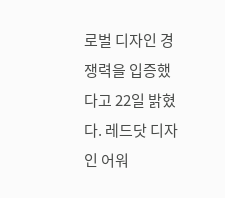로벌 디자인 경쟁력을 입증했다고 22일 밝혔다. 레드닷 디자인 어워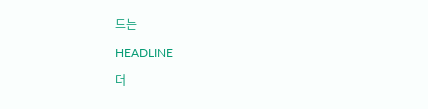드는

HEADLINE

더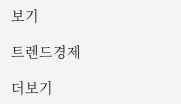보기

트렌드경제

더보기